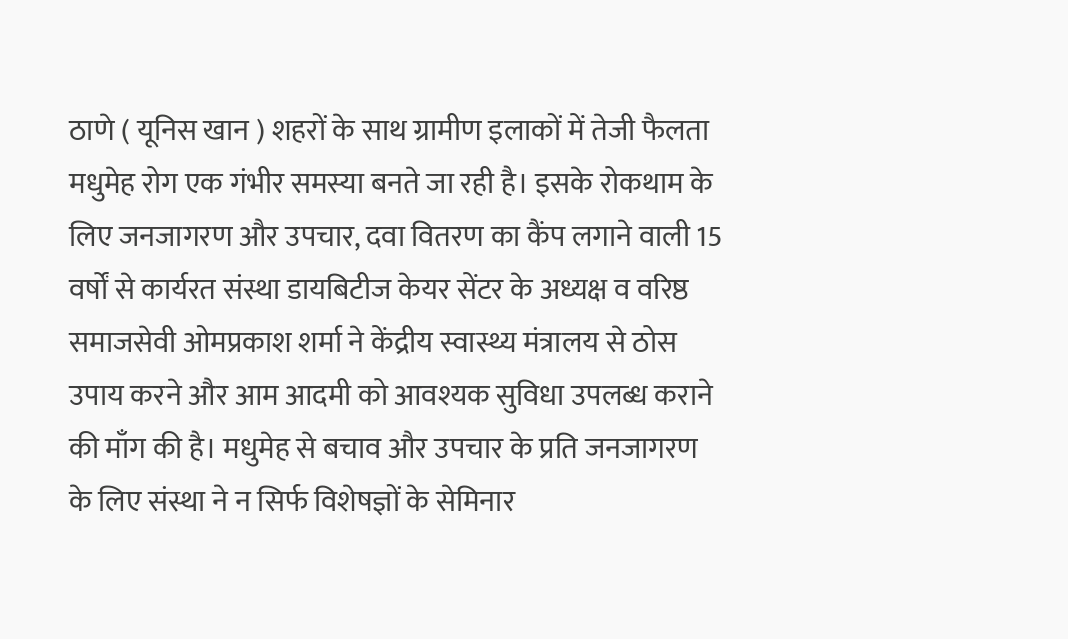ठाणे ( यूनिस खान ) शहरों के साथ ग्रामीण इलाकों में तेजी फैलता मधुमेह रोग एक गंभीर समस्या बनते जा रही है। इसके रोकथाम के लिए जनजागरण और उपचार, दवा वितरण का कैंप लगाने वाली 15 वर्षों से कार्यरत संस्था डायबिटीज केयर सेंटर के अध्यक्ष व वरिष्ठ समाजसेवी ओमप्रकाश शर्मा ने केंद्रीय स्वास्थ्य मंत्रालय से ठोस उपाय करने और आम आदमी को आवश्यक सुविधा उपलब्ध कराने की माँग की है। मधुमेह से बचाव और उपचार के प्रति जनजागरण के लिए संस्था ने न सिर्फ विशेषज्ञों के सेमिनार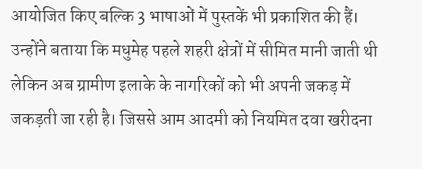आयोजित किए बल्कि 3 भाषाओं में पुस्तकें भी प्रकाशित की हैं। उन्होंने बताया कि मधुमेह पहले शहरी क्षेत्रों में सीमित मानी जाती थी लेकिन अब ग्रामीण इलाके के नागरिकों को भी अपनी जकड़ में जकड़ती जा रही है। जिससे आम आदमी को नियमित दवा खरीदना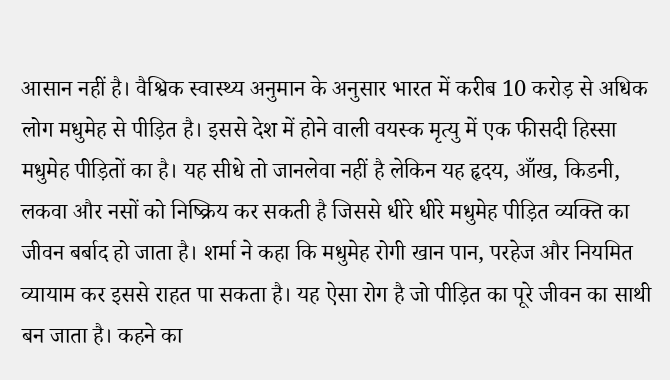आसान नहीं है। वैश्विक स्वास्थ्य अनुमान के अनुसार भारत में करीब 10 करोड़ से अधिक लोग मधुमेह से पीड़ित है। इससे देश में होने वाली वयस्क मृत्यु में एक फीसदी हिस्सा मधुमेह पीड़ितों का है। यह सीधे तो जानलेवा नहीं है लेकिन यह हृदय, आँख, किडनी, लकवा और नसों को निष्क्रिय कर सकती है जिससे धीरे धीरे मधुमेह पीड़ित व्यक्ति का जीवन बर्बाद हो जाता है। शर्मा ने कहा कि मधुमेह रोगी खान पान, परहेज और नियमित व्यायाम कर इससे राहत पा सकता है। यह ऐसा रोग है जो पीड़ित का पूरे जीवन का साथी बन जाता है। कहने का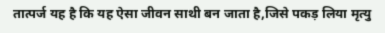तात्पर्ज यह है कि यह ऐसा जीवन साथी बन जाता है,जिसे पकड़ लिया मृत्यु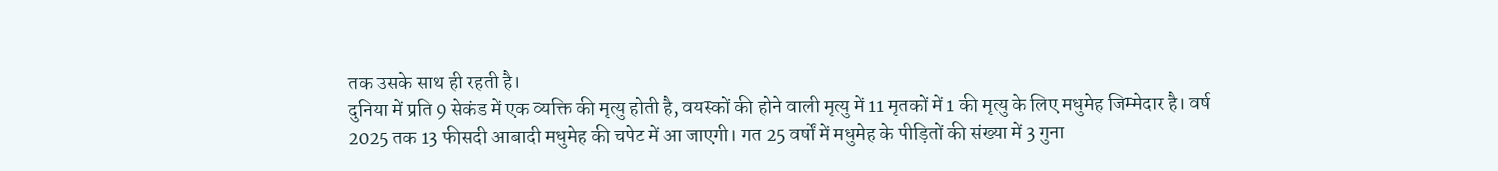तक उसके साथ ही रहती है।
दुनिया में प्रति 9 सेकंड में एक व्यक्ति की मृत्यु होती है, वयस्कों की होने वाली मृत्यु में 11 मृतकों में 1 की मृत्यु के लिए मधुमेह जिम्मेदार है। वर्ष 2025 तक 13 फीसदी आबादी मधुमेह की चपेट में आ जाएगी। गत 25 वर्षों में मधुमेह के पीड़ितों की संख्या में 3 गुना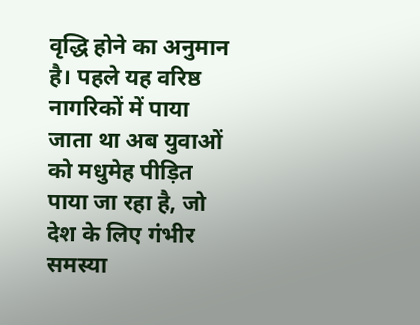वृद्धि होने का अनुमान है। पहले यह वरिष्ठ नागरिकों में पाया जाता था अब युवाओं को मधुमेह पीड़ित पाया जा रहा है, जो देश के लिए गंभीर समस्या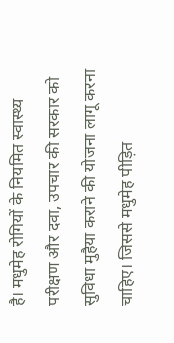है। मधुमेह रोगियों के नियमित स्वास्थ्य परीक्षण और दवा, उपचार की सरकार को सुविधा मुहैया कराने की योजना लागू करना चाहिए। जिससे मधुमेह पीड़ित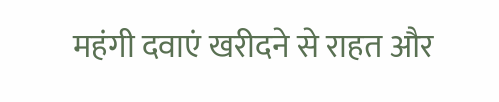महंगी दवाएं खरीदने से राहत और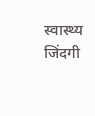स्वास्थ्य जिंदगी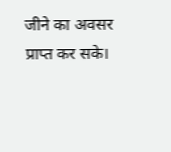जीने का अवसर प्राप्त कर सके।